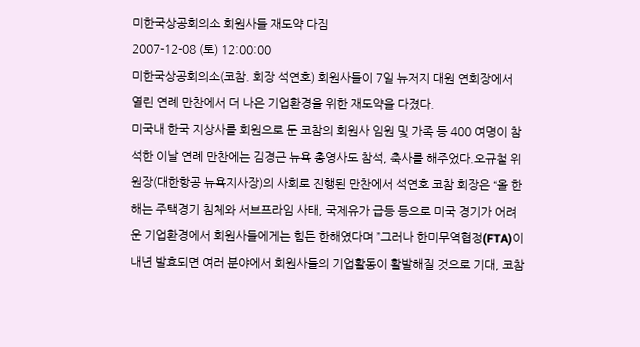미한국상공회의소 회원사들 재도약 다짐
2007-12-08 (토) 12:00:00
미한국상공회의소(코참. 회장 석연호) 회원사들이 7일 뉴저지 대원 연회장에서 열린 연례 만찬에서 더 나은 기업환경을 위한 재도약을 다졌다.
미국내 한국 지상사를 회원으로 둔 코참의 회원사 임원 및 가족 등 400 여명이 참석한 이날 연례 만찬에는 김경근 뉴욕 총영사도 참석, 축사를 해주었다.오규철 위원장(대한항공 뉴욕지사장)의 사회로 진행된 만찬에서 석연호 코참 회장은 “올 한해는 주택경기 침체와 서브프라임 사태, 국제유가 급등 등으로 미국 경기가 어려운 기업환경에서 회원사들에게는 힘든 한해였다며 ”그러나 한미무역협정(FTA)이 내년 발효되면 여러 분야에서 회원사들의 기업활동이 활발해질 것으로 기대, 코참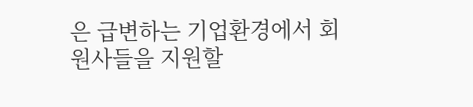은 급변하는 기업환경에서 회원사들을 지원할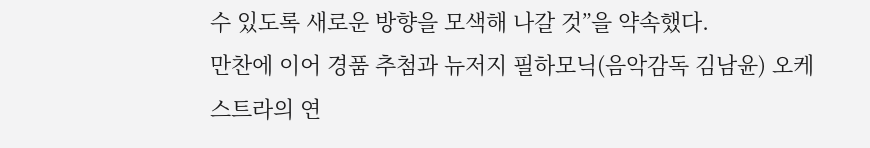수 있도록 새로운 방향을 모색해 나갈 것”을 약속했다.
만찬에 이어 경품 추첨과 뉴저지 필하모닉(음악감독 김남윤) 오케스트라의 연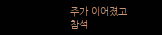주가 이어졌고 참석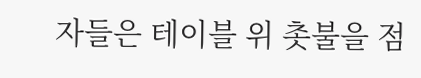자들은 테이블 위 촛불을 점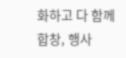화하고 다 함께 합창, 행사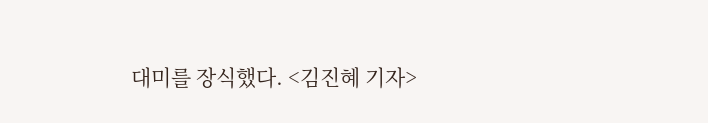대미를 장식했다. <김진혜 기자>